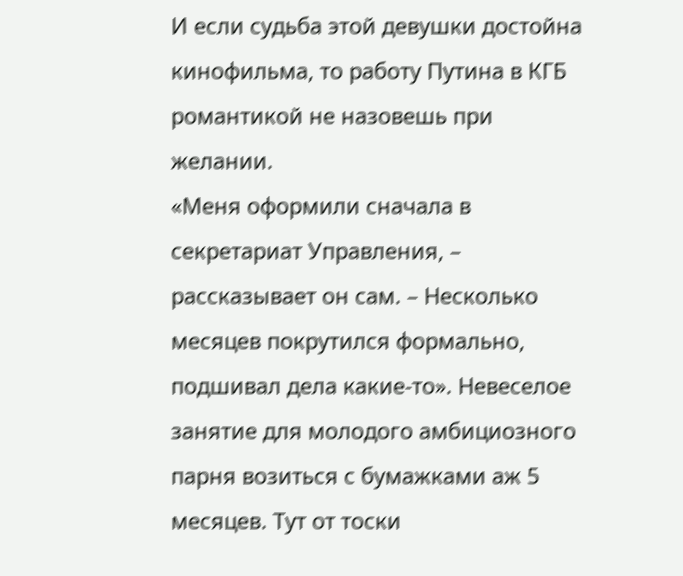И если судьба этой девушки достойна кинофильма, то работу Путина в КГБ романтикой не назовешь при желании.
«Меня оформили сначала в секретариат Управления, – рассказывает он сам. – Несколько месяцев покрутился формально, подшивал дела какие-то». Невеселое занятие для молодого амбициозного парня возиться с бумажками аж 5 месяцев. Тут от тоски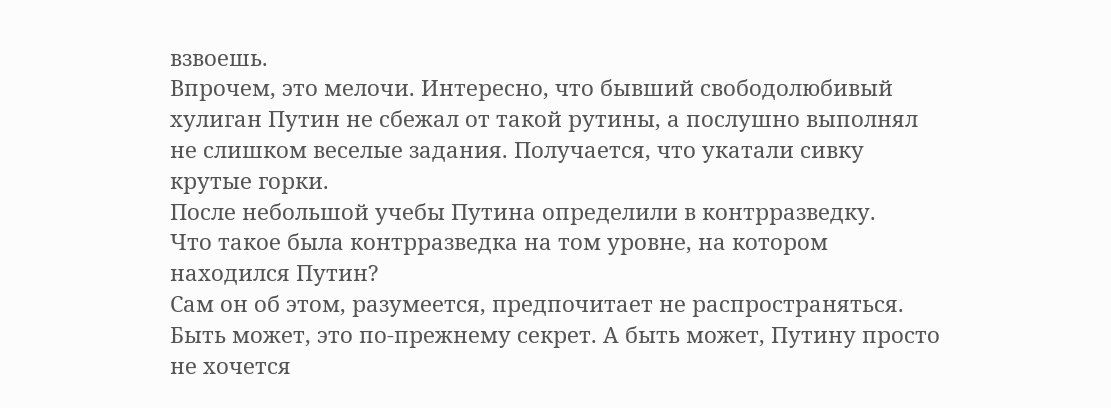взвоешь.
Впрочем, это мелочи. Интересно, что бывший свободолюбивый хулиган Путин не сбежал от такой рутины, а послушно выполнял не слишком веселые задания. Получается, что укатали сивку крутые горки.
После небольшой учебы Путина определили в контрразведку.
Что такое была контрразведка на том уровне, на котором находился Путин?
Сам он об этом, разумеется, предпочитает не распространяться. Быть может, это по-прежнему секрет. А быть может, Путину просто не хочется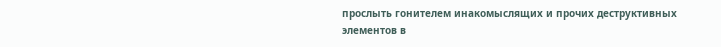прослыть гонителем инакомыслящих и прочих деструктивных элементов в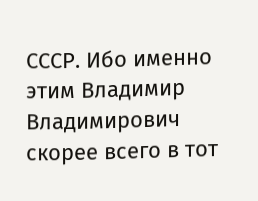СССР. Ибо именно этим Владимир Владимирович скорее всего в тот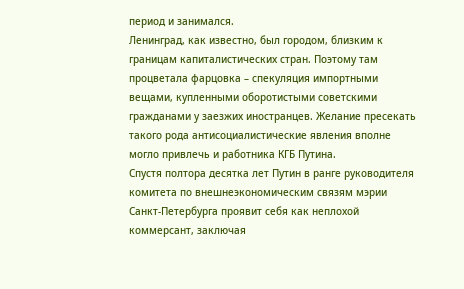период и занимался.
Ленинград, как известно, был городом, близким к границам капиталистических стран. Поэтому там процветала фарцовка – спекуляция импортными вещами, купленными оборотистыми советскими гражданами у заезжих иностранцев. Желание пресекать такого рода антисоциалистические явления вполне могло привлечь и работника КГБ Путина.
Спустя полтора десятка лет Путин в ранге руководителя комитета по внешнеэкономическим связям мэрии Санкт-Петербурга проявит себя как неплохой коммерсант, заключая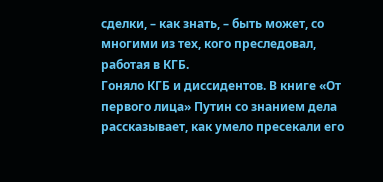сделки, – как знать, – быть может, со многими из тех, кого преследовал, работая в КГБ.
Гоняло КГБ и диссидентов. В книге «От первого лица» Путин со знанием дела рассказывает, как умело пресекали его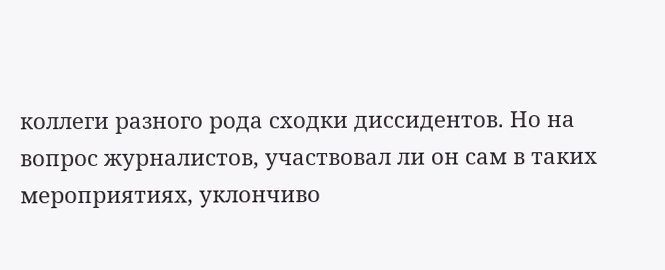коллеги разного рода сходки диссидентов. Но на вопрос журналистов, участвовал ли он сам в таких мероприятиях, уклончиво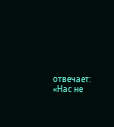отвечает: «Нас не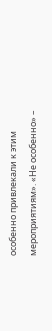особенно привлекали к этим мероприятиям». «Не особенно» –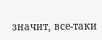значит, все-таки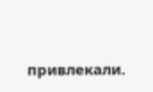привлекали.